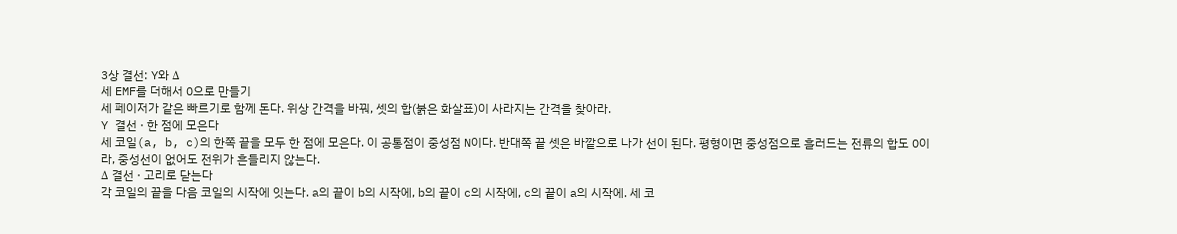3상 결선: Y와 Δ
세 EMF를 더해서 0으로 만들기
세 페이저가 같은 빠르기로 함께 돈다. 위상 간격을 바꿔, 셋의 합(붉은 화살표)이 사라지는 간격을 찾아라.
Y 결선 · 한 점에 모은다
세 코일(a, b, c)의 한쪽 끝을 모두 한 점에 모은다. 이 공통점이 중성점 N이다. 반대쪽 끝 셋은 바깥으로 나가 선이 된다. 평형이면 중성점으로 흘러드는 전류의 합도 0이라, 중성선이 없어도 전위가 흔들리지 않는다.
Δ 결선 · 고리로 닫는다
각 코일의 끝을 다음 코일의 시작에 잇는다. a의 끝이 b의 시작에, b의 끝이 c의 시작에, c의 끝이 a의 시작에. 세 코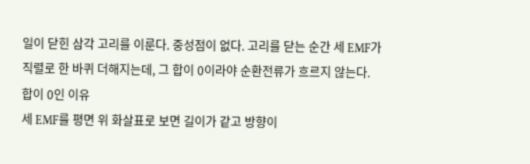일이 닫힌 삼각 고리를 이룬다. 중성점이 없다. 고리를 닫는 순간 세 EMF가 직렬로 한 바퀴 더해지는데, 그 합이 0이라야 순환전류가 흐르지 않는다.
합이 0인 이유
세 EMF를 평면 위 화살표로 보면 길이가 같고 방향이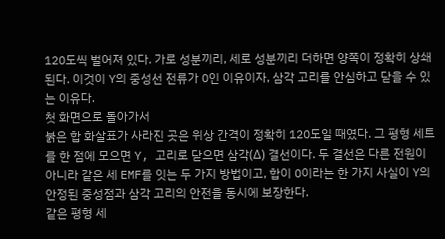120도씩 벌어져 있다. 가로 성분끼리, 세로 성분끼리 더하면 양쪽이 정확히 상쇄된다. 이것이 Y의 중성선 전류가 0인 이유이자, 삼각 고리를 안심하고 닫을 수 있는 이유다.
첫 화면으로 돌아가서
붉은 합 화살표가 사라진 곳은 위상 간격이 정확히 120도일 때였다. 그 평형 세트를 한 점에 모으면 Y, 고리로 닫으면 삼각(Δ) 결선이다. 두 결선은 다른 전원이 아니라 같은 세 EMF를 잇는 두 가지 방법이고, 합이 0이라는 한 가지 사실이 Y의 안정된 중성점과 삼각 고리의 안전을 동시에 보장한다.
같은 평형 세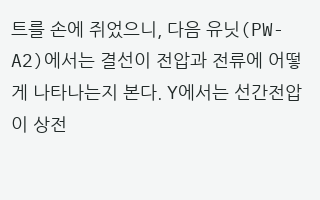트를 손에 쥐었으니, 다음 유닛(PW-A2)에서는 결선이 전압과 전류에 어떻게 나타나는지 본다. Y에서는 선간전압이 상전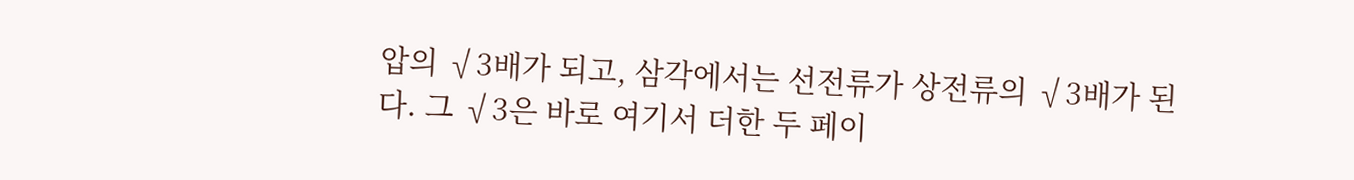압의 √3배가 되고, 삼각에서는 선전류가 상전류의 √3배가 된다. 그 √3은 바로 여기서 더한 두 페이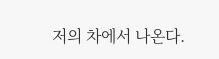저의 차에서 나온다.